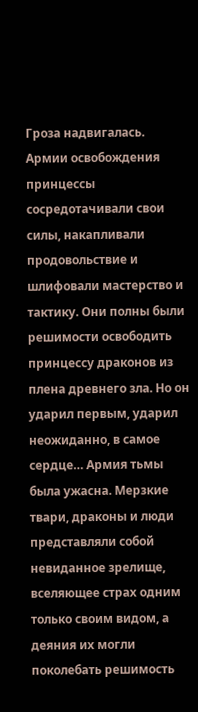Гроза надвигалась. Армии освобождения принцессы сосредотачивали свои силы, накапливали продовольствие и шлифовали мастерство и тактику. Они полны были решимости освободить принцессу драконов из плена древнего зла. Но он ударил первым, ударил неожиданно, в самое сердце… Армия тьмы была ужасна. Мерзкие твари, драконы и люди представляли собой невиданное зрелище, вселяющее страх одним только своим видом, а деяния их могли поколебать решимость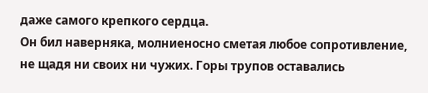даже самого крепкого сердца.
Он бил наверняка, молниеносно сметая любое сопротивление, не щадя ни своих ни чужих. Горы трупов оставались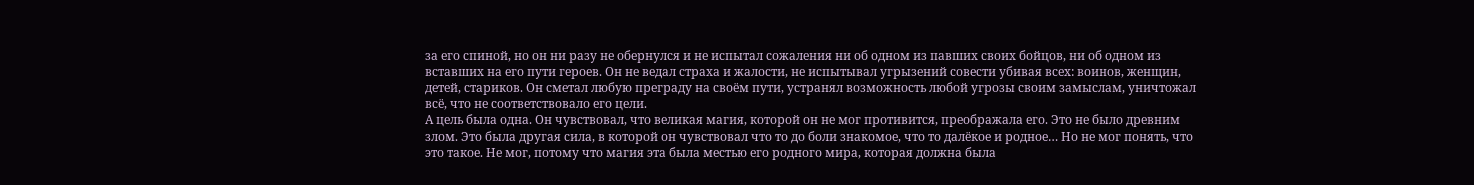за его спиной, но он ни разу не обернулся и не испытал сожаления ни об одном из павших своих бойцов, ни об одном из вставших на его пути героев. Он не ведал страха и жалости, не испытывал угрызений совести убивая всех: воинов, женщин, детей, стариков. Он сметал любую преграду на своём пути, устранял возможность любой угрозы своим замыслам, уничтожал всё, что не соответствовало его цели.
А цель была одна. Он чувствовал, что великая магия, которой он не мог противится, преображала его. Это не было древним злом. Это была другая сила, в которой он чувствовал что то до боли знакомое, что то далёкое и родное… Но не мог понять, что это такое. Не мог, потому что магия эта была местью его родного мира, которая должна была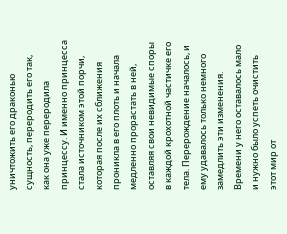уничтожить его драконью сущность, переродить его так, как она уже переродила принцессу. И именно принцесса стала источником этой порчи, которая после их сближения проникла в его плоть и начала медленно прорастать в ней, оставляя свои невидимые споры в каждой крохотной частичке его тела. Перерождение началось, и ему удавалось только немного замедлить эти изменения. Времени у него оставалось мало и нужно было успеть очистить этот мир от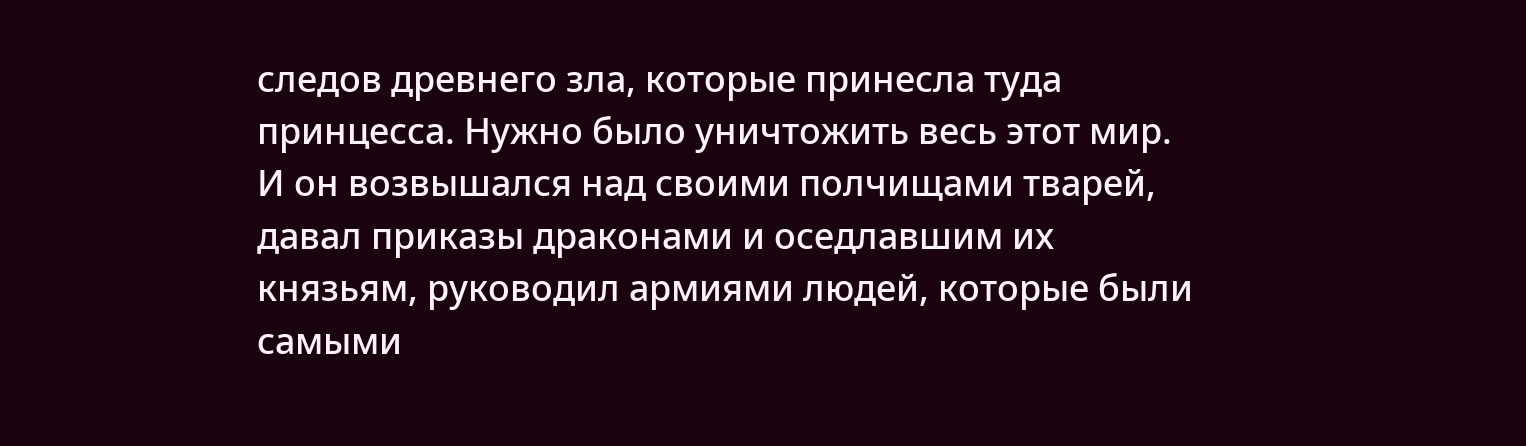следов древнего зла, которые принесла туда принцесса. Нужно было уничтожить весь этот мир.
И он возвышался над своими полчищами тварей, давал приказы драконами и оседлавшим их князьям, руководил армиями людей, которые были самыми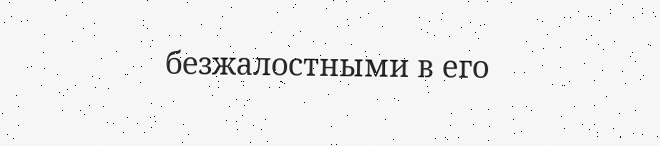безжалостными в его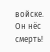войске. Он нёс смерть!